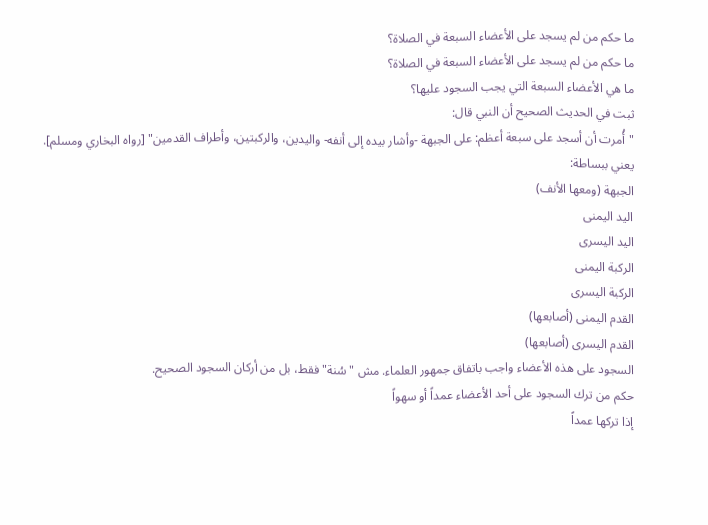ما حكم من لم يسجد على الأعضاء السبعة في الصلاة؟
ما حكم من لم يسجد على الأعضاء السبعة في الصلاة؟
ما هي الأعضاء السبعة التي يجب السجود عليها؟
ثبت في الحديث الصحيح أن النبي قال:
"أُمرت أن أسجد على سبعة أعظم: على الجبهة -وأشار بيده إلى أنفه- واليدين، والركبتين، وأطراف القدمين" [رواه البخاري ومسلم].
يعني ببساطة:
الجبهة (ومعها الأنف)
اليد اليمنى
اليد اليسرى
الركبة اليمنى
الركبة اليسرى
القدم اليمنى (أصابعها)
القدم اليسرى (أصابعها)
السجود على هذه الأعضاء واجب باتفاق جمهور العلماء. مش "سُنة" فقط، بل من أركان السجود الصحيح.
حكم من ترك السجود على أحد الأعضاء عمداً أو سهواً
إذا تركها عمداً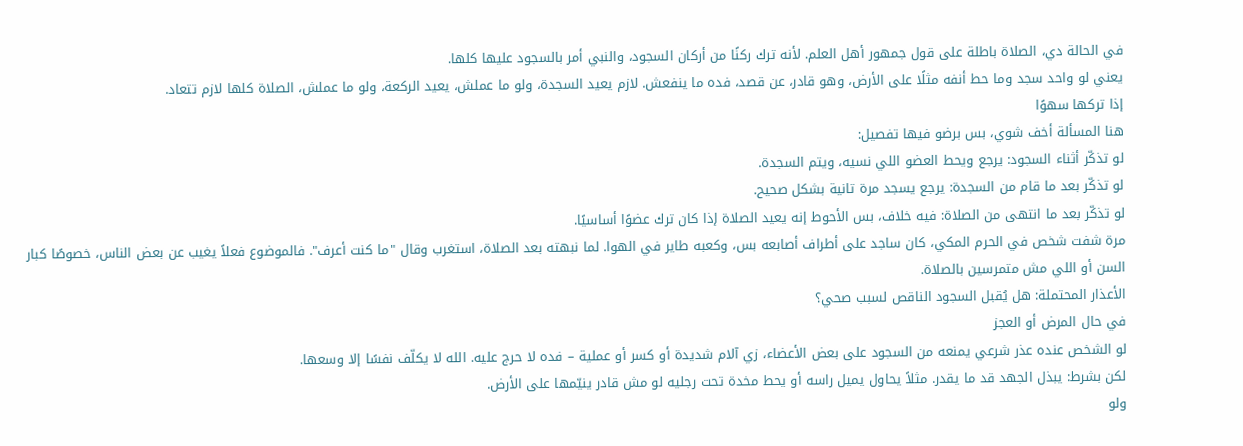في الحالة دي، الصلاة باطلة على قول جمهور أهل العلم. لأنه ترك ركنًا من أركان السجود، والنبي أمر بالسجود عليها كلها.
يعني لو واحد سجد وما حط أنفه مثلًا على الأرض، وهو قادر، عن قصد، فده ما ينفعش. لازم يعيد السجدة، ولو ما عملش، يعيد الركعة، ولو ما عملش، الصلاة كلها لازم تتعاد.
إذا تركها سهوًا
هنا المسألة أخف شوي، بس برضو فيها تفصيل:
لو تذكّر أثناء السجود: يرجع ويحط العضو اللي نسيه، ويتم السجدة.
لو تذكّر بعد ما قام من السجدة: يرجع يسجد مرة تانية بشكل صحيح.
لو تذكّر بعد ما انتهى من الصلاة: فيه خلاف، بس الأحوط إنه يعيد الصلاة إذا كان ترك عضوًا أساسيًا.
مرة شفت شخص في الحرم المكي، كان ساجد على أطراف أصابعه بس، وكعبه طاير في الهوا. لما نبهته بعد الصلاة، استغرب وقال "ما كنت أعرف". فالموضوع فعلاً يغيب عن بعض الناس، خصوصًا كبار السن أو اللي مش متمرسين بالصلاة.
الأعذار المحتملة: هل يُقبل السجود الناقص لسبب صحي؟
في حال المرض أو العجز
لو الشخص عنده عذر شرعي يمنعه من السجود على بعض الأعضاء، زي آلام شديدة أو كسر أو عملية – فده لا حرج عليه. الله لا يكلّف نفسًا إلا وسعها.
لكن بشرط: يبذل الجهد قد ما يقدر. مثلاً يحاول يميل راسه أو يحط مخدة تحت رجليه لو مش قادر ينيّمها على الأرض.
ولو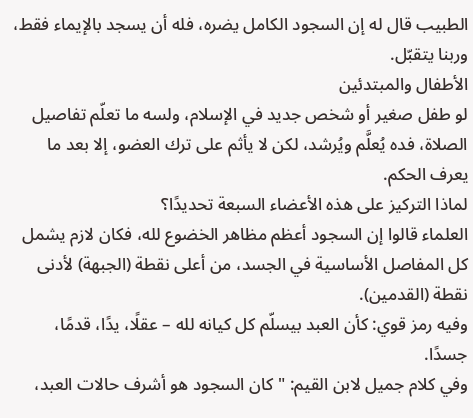الطبيب قال له إن السجود الكامل يضره، فله أن يسجد بالإيماء فقط، وربنا يتقبّل.
الأطفال والمبتدئين
لو طفل صغير أو شخص جديد في الإسلام، ولسه ما تعلّم تفاصيل الصلاة، فده يُعلَّم ويُرشد، لكن لا يأثم على ترك العضو، إلا بعد ما يعرف الحكم.
لماذا التركيز على هذه الأعضاء السبعة تحديدًا؟
العلماء قالوا إن السجود أعظم مظاهر الخضوع لله، فكان لازم يشمل كل المفاصل الأساسية في الجسد، من أعلى نقطة (الجبهة) لأدنى نقطة (القدمين).
وفيه رمز قوي: كأن العبد بيسلّم كل كيانه لله – عقلًا، يدًا، قدمًا، جسدًا.
وفي كلام جميل لابن القيم: "كان السجود هو أشرف حالات العبد،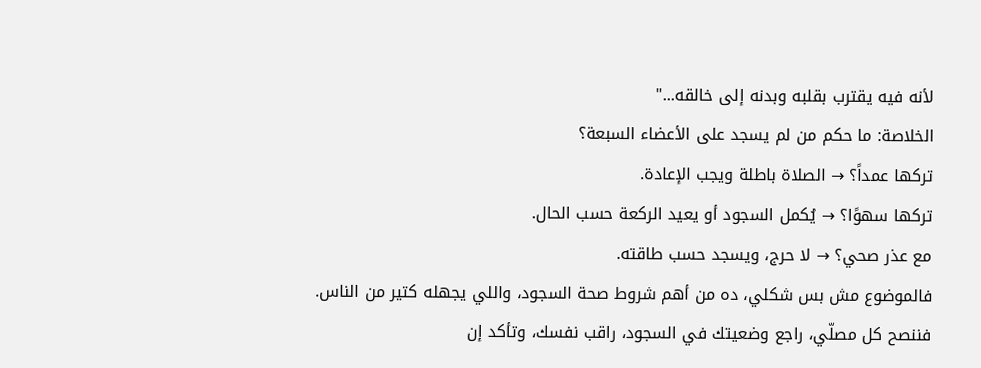لأنه فيه يقترب بقلبه وبدنه إلى خالقه..."
الخلاصة: ما حكم من لم يسجد على الأعضاء السبعة؟
تركها عمداً؟ → الصلاة باطلة ويجب الإعادة.
تركها سهوًا؟ → يُكمل السجود أو يعيد الركعة حسب الحال.
مع عذر صحي؟ → لا حرج، ويسجد حسب طاقته.
فالموضوع مش بس شكلي، ده من أهم شروط صحة السجود، واللي يجهله كتير من الناس. فننصح كل مصلّي، راجع وضعيتك في السجود، راقب نفسك، وتأكد إن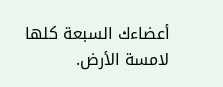أعضاءك السبعة كلها لامسة الأرض.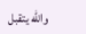والله يتقبل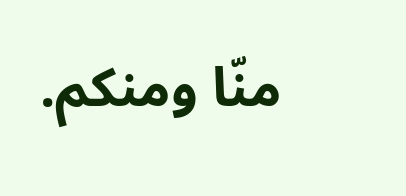منّا ومنكم.